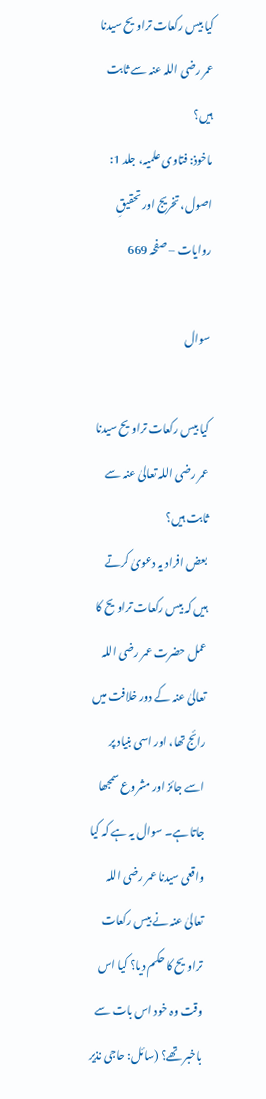کیا بیس رکعات تراویح سیدنا عمر رضی اللہ عنہ سے ثابت ہیں؟
ماخوذ: فتاوی علمیہ، جلد 1: اصول، تخریج اور تحقیقِ روایات – صفحہ 669

سوال

کیا بیس رکعات تراویح سیدنا عمر رضی اللہ تعالیٰ عنہ سے ثابت ہیں؟
بعض افراد یہ دعویٰ کرتے ہیں کہ بیس رکعات تراویح کا عمل حضرت عمر رضی اللہ تعالیٰ عنہ کے دور خلافت میں رائج تھا، اور اسی بنیاد پر اسے جائز اور مشروع سمجھا جاتا ہے۔ سوال یہ ہے کہ کیا واقعی سیدنا عمر رضی اللہ تعالیٰ عنہ نے بیس رکعات تراویح کا حکم دیا؟ کیا اس وقت وہ خود اس بات سے باخبر تھے؟ (سائل: حاجی نذیر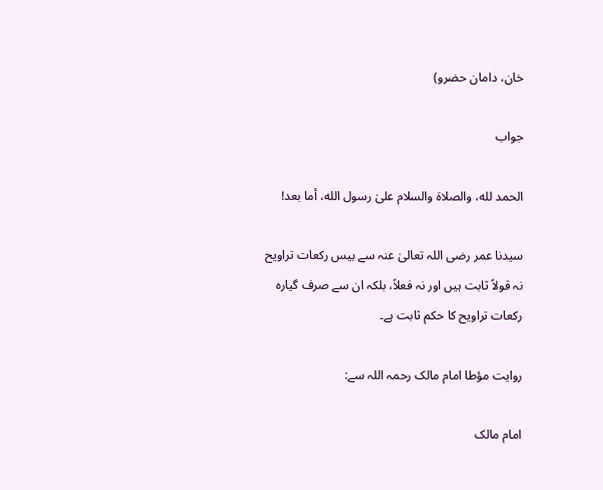خان، دامان حضرو)

جواب

الحمد لله، والصلاة والسلام علىٰ رسول الله، أما بعد!

سیدنا عمر رضی اللہ تعالیٰ عنہ سے بیس رکعات تراویح نہ قولاً ثابت ہیں اور نہ فعلاً، بلکہ ان سے صرف گیارہ رکعات تراویح کا حکم ثابت ہے۔

روایت مؤطا امام مالک رحمہ اللہ سے:

امام مالک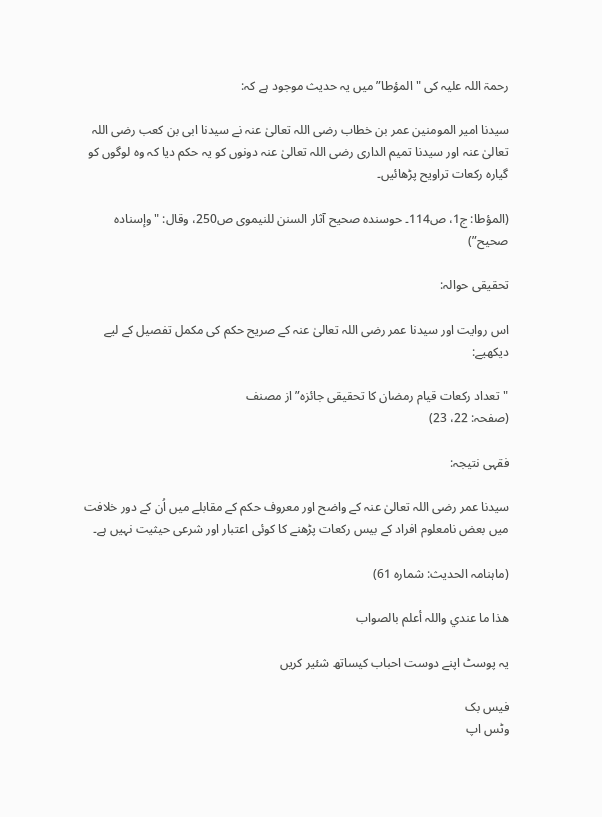رحمۃ اللہ علیہ کی "المؤطا” میں یہ حدیث موجود ہے کہ:

سیدنا امیر المومنین عمر بن خطاب رضی اللہ تعالیٰ عنہ نے سیدنا ابی بن کعب رضی اللہ تعالیٰ عنہ اور سیدنا تمیم الداری رضی اللہ تعالیٰ عنہ دونوں کو یہ حکم دیا کہ وہ لوگوں کو گیارہ رکعات تراویح پڑھائیں۔

(المؤطا: ج1، ص114۔ حوسندہ صحیح آثار السنن للنیموی ص250، وقال: "وإسناده صحیح”)

تحقیقی حوالہ:

اس روایت اور سیدنا عمر رضی اللہ تعالیٰ عنہ کے صریح حکم کی مکمل تفصیل کے لیے دیکھیے:

"تعداد رکعات قیام رمضان کا تحقیقی جائزہ” از مصنف
(صفحہ: 22، 23)

فقہی نتیجہ:

سیدنا عمر رضی اللہ تعالیٰ عنہ کے واضح اور معروف حکم کے مقابلے میں اُن کے دور خلافت میں بعض نامعلوم افراد کے بیس رکعات پڑھنے کا کوئی اعتبار اور شرعی حیثیت نہیں ہے۔

(ماہنامہ الحدیث: شمارہ 61)

ھذا ما عندي واللہ أعلم بالصواب

یہ پوسٹ اپنے دوست احباب کیساتھ شئیر کریں

فیس بک
وٹس اپ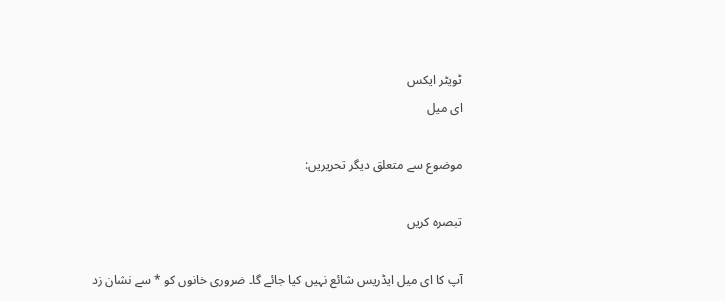ٹویٹر ایکس
ای میل

موضوع سے متعلق دیگر تحریریں:

تبصرہ کریں

آپ کا ای میل ایڈریس شائع نہیں کیا جائے گا۔ ضروری خانوں کو * سے نشان زد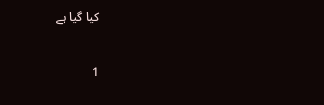کیا گیا ہے

1